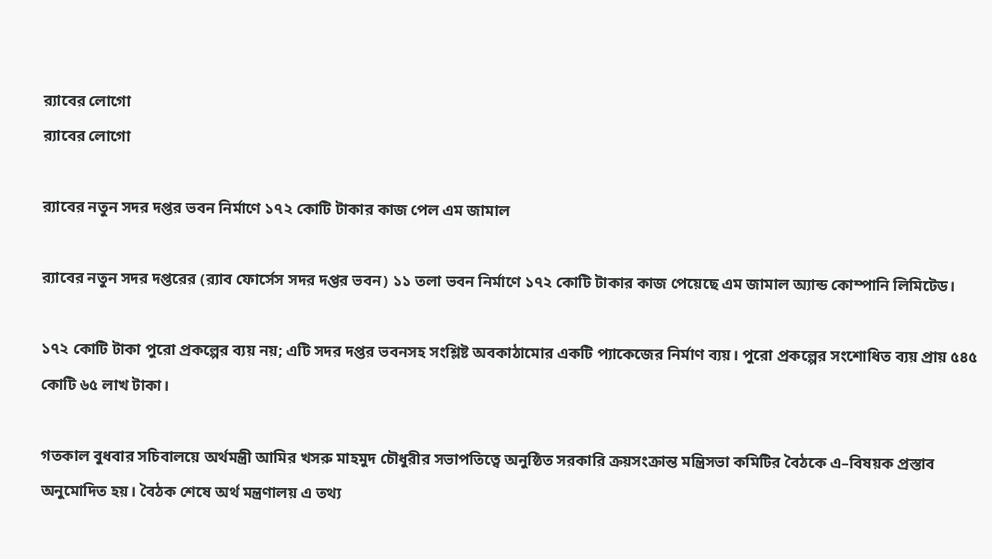র‍্যাবের লোগো
র‍্যাবের লোগো

র‍্যাবের নতুন সদর দপ্তর ভবন নির্মাণে ১৭২ কোটি টাকার কাজ পেল এম জামাল

র‍্যাবের নতুন সদর দপ্তরের (র‍্যাব ফোর্সেস সদর দপ্তর ভবন) ১১ তলা ভবন নির্মাণে ১৭২ কোটি টাকার কাজ পেয়েছে এম জামাল অ্যান্ড কোম্পানি লিমিটেড।

১৭২ কোটি টাকা পুরো প্রকল্পের ব্যয় নয়; এটি সদর দপ্তর ভবনসহ সংশ্লিষ্ট অবকাঠামোর একটি প্যাকেজের নির্মাণ ব্যয়। পুরো প্রকল্পের সংশোধিত ব্যয় প্রায় ৫৪৫ কোটি ৬৫ লাখ টাকা।

গতকাল বুধবার সচিবালয়ে অর্থমন্ত্রী আমির খসরু মাহমুদ চৌধুরীর সভাপতিত্বে অনুষ্ঠিত সরকারি ক্রয়সংক্রান্ত মন্ত্রিসভা কমিটির বৈঠকে এ–বিষয়ক প্রস্তাব অনুমোদিত হয়। বৈঠক শেষে অর্থ মন্ত্রণালয় এ তথ্য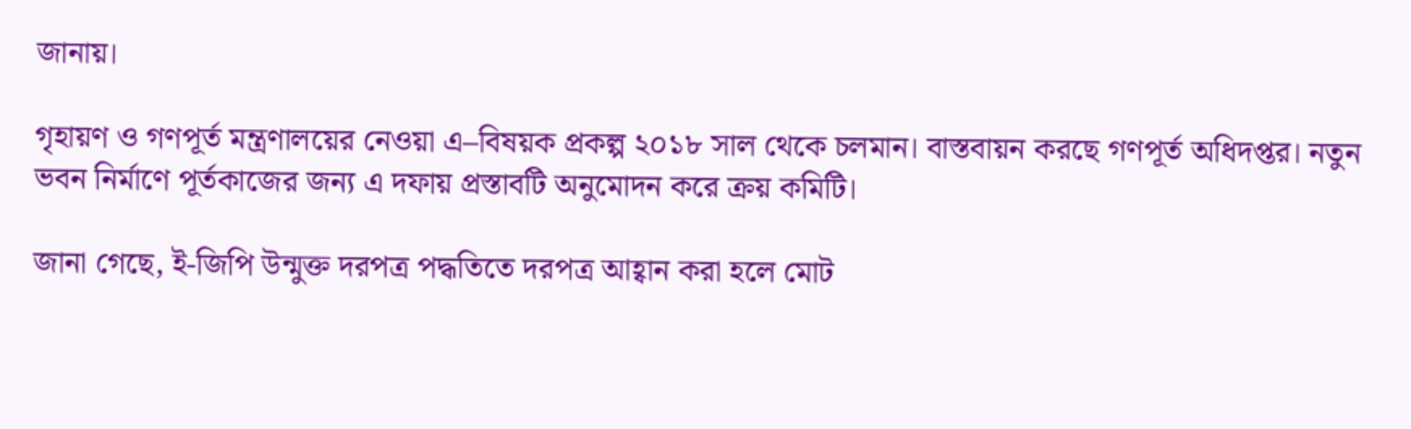জানায়।

গৃহায়ণ ও গণপূর্ত মন্ত্রণালয়ের নেওয়া এ–বিষয়ক প্রকল্প ২০১৮ সাল থেকে চলমান। বাস্তবায়ন করছে গণপূর্ত অধিদপ্তর। নতুন ভবন নির্মাণে পূর্তকাজের জন্য এ দফায় প্রস্তাবটি অনুমোদন করে ক্রয় কমিটি।

জানা গেছে, ই-জিপি উন্মুক্ত দরপত্র পদ্ধতিতে দরপত্র আহ্বান করা হলে মোট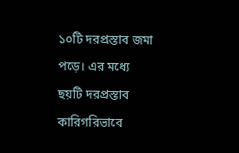১০টি দরপ্রস্তাব জমা পড়ে। এর মধ্যে ছয়টি দরপ্রস্তাব কারিগরিভাবে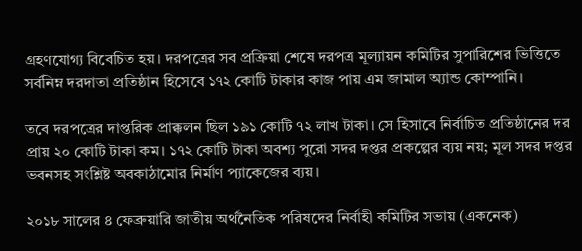গ্রহণযোগ্য বিবেচিত হয়। দরপত্রের সব প্রক্রিয়া শেষে দরপত্র মূল্যায়ন কমিটির সুপারিশের ভিত্তিতে সর্বনিম্ন দরদাতা প্রতিষ্ঠান হিসেবে ১৭২ কোটি টাকার কাজ পায় এম জামাল অ্যান্ড কোম্পানি।

তবে দরপত্রের দাপ্তরিক প্রাক্কলন ছিল ১৯১ কোটি ৭২ লাখ টাকা। সে হিসাবে নির্বাচিত প্রতিষ্ঠানের দর প্রায় ২০ কোটি টাকা কম। ১৭২ কোটি টাকা অবশ্য পুরো সদর দপ্তর প্রকল্পের ব্যয় নয়; মূল সদর দপ্তর ভবনসহ সংশ্লিষ্ট অবকাঠামোর নির্মাণ প্যাকেজের ব্যয়।

২০১৮ সালের ৪ ফেব্রুয়ারি জাতীয় অর্থনৈতিক পরিষদের নির্বাহী কমিটির সভায় (একনেক)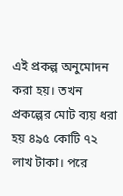এই প্রকল্প অনুমোদন করা হয়। তখন প্রকল্পের মোট ব্যয় ধরা হয় ৪৯৫ কোটি ৭২ লাখ টাকা। পরে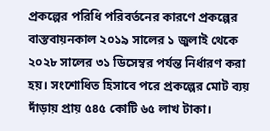প্রকল্পের পরিধি পরিবর্তনের কারণে প্রকল্পের বাস্তবায়নকাল ২০১৯ সালের ১ জুলাই থেকে ২০২৮ সালের ৩১ ডিসেম্বর পর্যন্ত নির্ধারণ করা হয়। সংশোধিত হিসাবে পরে প্রকল্পের মোট ব্যয় দাঁড়ায় প্রায় ৫৪৫ কোটি ৬৫ লাখ টাকা।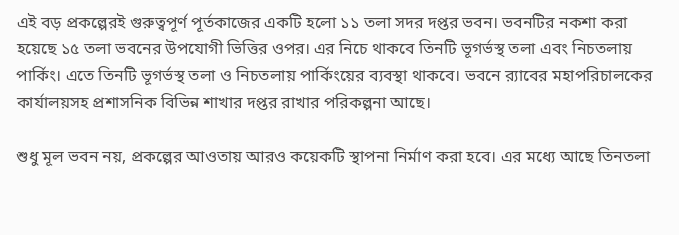এই বড় প্রকল্পেরই গুরুত্বপূর্ণ পূর্তকাজের একটি হলো ১১ তলা সদর দপ্তর ভবন। ভবনটির নকশা করা হয়েছে ১৫ তলা ভবনের উপযোগী ভিত্তির ওপর। এর নিচে থাকবে তিনটি ভূগর্ভস্থ তলা এবং নিচতলায় পার্কিং। এতে তিনটি ভূগর্ভস্থ তলা ও নিচতলায় পার্কিংয়ের ব্যবস্থা থাকবে। ভবনে র‍্যাবের মহাপরিচালকের কার্যালয়সহ প্রশাসনিক বিভিন্ন শাখার দপ্তর রাখার পরিকল্পনা আছে।

শুধু মূল ভবন নয়, প্রকল্পের আওতায় আরও কয়েকটি স্থাপনা নির্মাণ করা হবে। এর মধ্যে আছে তিনতলা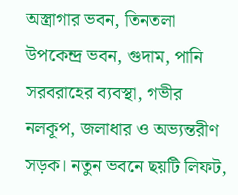অস্ত্রাগার ভবন, তিনতলা উপকেন্দ্র ভবন, গুদাম, পানি সরবরাহের ব্যবস্থা, গভীর নলকূপ, জলাধার ও অভ্যন্তরীণ সড়ক। নতুন ভবনে ছয়টি লিফট,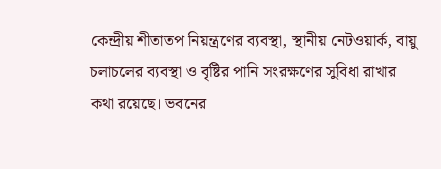কেন্দ্রীয় শীতাতপ নিয়ন্ত্রণের ব্যবস্থা, স্থানীয় নেটওয়ার্ক, বায়ু চলাচলের ব্যবস্থা ও বৃষ্টির পানি সংরক্ষণের সুবিধা রাখার কথা রয়েছে। ভবনের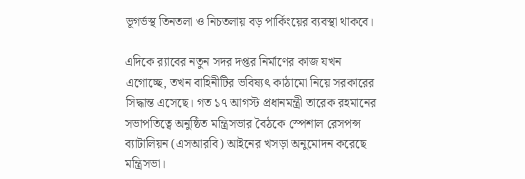ভূগর্ভস্থ তিনতলা ও নিচতলায় বড় পার্কিংয়ের ব্যবস্থা থাকবে।

এদিকে র‍্যাবের নতুন সদর দপ্তর নির্মাণের কাজ যখন এগোচ্ছে, তখন বাহিনীটির ভবিষ্যৎ কাঠামো নিয়ে সরকারের সিদ্ধান্ত এসেছে। গত ১৭ আগস্ট প্রধানমন্ত্রী তারেক রহমানের সভাপতিত্বে অনুষ্ঠিত মন্ত্রিসভার বৈঠকে স্পেশাল রেসপন্স ব্যাটালিয়ন (এসআরবি) আইনের খসড়া অনুমোদন করেছে মন্ত্রিসভা।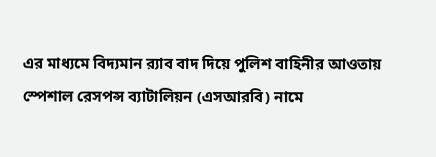এর মাধ্যমে বিদ্যমান র‍্যাব বাদ দিয়ে পুলিশ বাহিনীর আওতায় স্পেশাল রেসপন্স ব্যাটালিয়ন (এসআরবি) নামে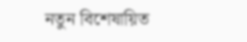নতুন বিশেষায়িত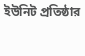ইউনিট প্রতিষ্ঠার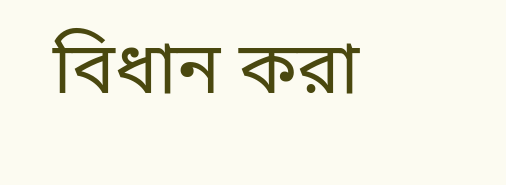বিধান করা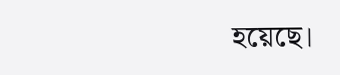হয়েছে।